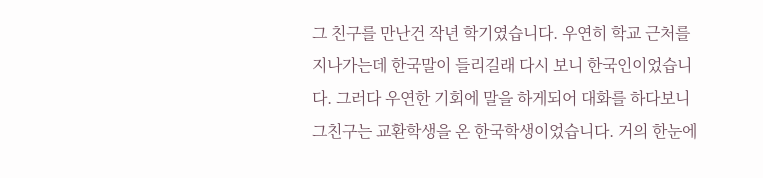그 친구를 만난건 작년 학기였습니다. 우연히 학교 근처를 지나가는데 한국말이 들리길래 다시 보니 한국인이었습니다. 그러다 우연한 기회에 말을 하게되어 대화를 하다보니 그친구는 교환학생을 온 한국학생이었습니다. 거의 한눈에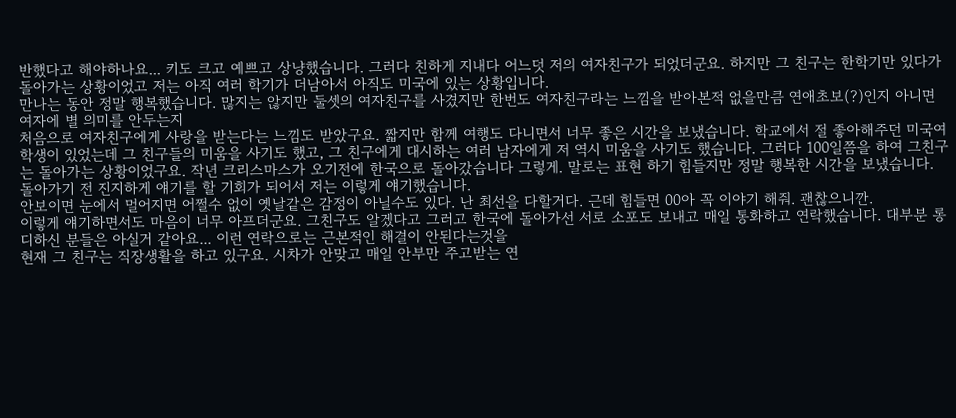반했다고 해야하나요... 키도 크고 예쁘고 상냥했습니다. 그러다 친하게 지내다 어느덧 저의 여자친구가 되었더군요. 하지만 그 친구는 한학기만 있다가 돌아가는 상황이었고 저는 아직 여러 학기가 더남아서 아직도 미국에 있는 상황입니다.
만나는 동안 정말 행복했습니다. 많지는 않지만 둘셋의 여자친구를 사겼지만 한번도 여자친구라는 느낌을 받아본적 없을만큼 연애초보(?)인지 아니면 여자에 별 의미를 안두는지
처음으로 여자친구에게 사랑을 받는다는 느낌도 받았구요. 짧지만 함께 여행도 다니면서 너무 좋은 시간을 보냈습니다. 학교에서 절 좋아해주던 미국여학생이 있었는데 그 친구들의 미움을 사기도 했고, 그 친구에게 대시하는 여러 남자에게 저 역시 미움을 사기도 했습니다. 그러다 100일쯤을 하여 그친구는 돌아가는 상황이었구요. 작년 크리스마스가 오기전에 한국으로 돌아갔습니다 그렇게. 말로는 표현 하기 힘들지만 정말 행복한 시간을 보냈습니다. 돌아가기 전 진지하게 얘기를 할 기회가 되어서 저는 이렇게 얘기했습니다.
안보이면 눈에서 멀어지면 어쩔수 없이 옛날같은 감정이 아닐수도 있다. 난 최선을 다할거다. 근데 힘들면 00아 꼭 이야기 해줘. 괜찮으니깐.
이렇게 얘기하면서도 마음이 너무 아프더군요. 그친구도 알겠다고 그러고 한국에 돌아가선 서로 소포도 보내고 매일 통화하고 연락했습니다. 대부분 롱디하신 분들은 아실거 같아요... 이런 연락으로는 근본적인 해결이 안된다는것을
현재 그 친구는 직장생활을 하고 있구요. 시차가 안맞고 매일 안부만 주고받는 연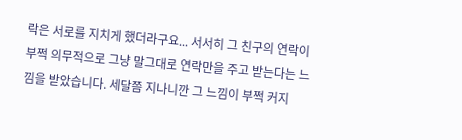락은 서로를 지치게 했더라구요... 서서히 그 친구의 연락이 부쩍 의무적으로 그냥 말그대로 연락만을 주고 받는다는 느낌을 받았습니다. 세달쯤 지나니깐 그 느낌이 부쩍 커지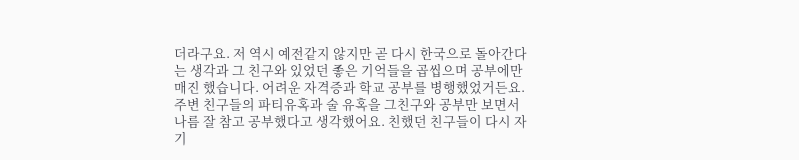더라구요. 저 역시 예전같지 않지만 곧 다시 한국으로 돌아간다는 생각과 그 친구와 있었던 좋은 기억들을 곱씹으며 공부에만 매진 했습니다. 어려운 자격증과 학교 공부를 병행했었거든요. 주변 친구들의 파티유혹과 술 유혹을 그친구와 공부만 보면서 나름 잘 참고 공부했다고 생각했어요. 친했던 친구들이 다시 자기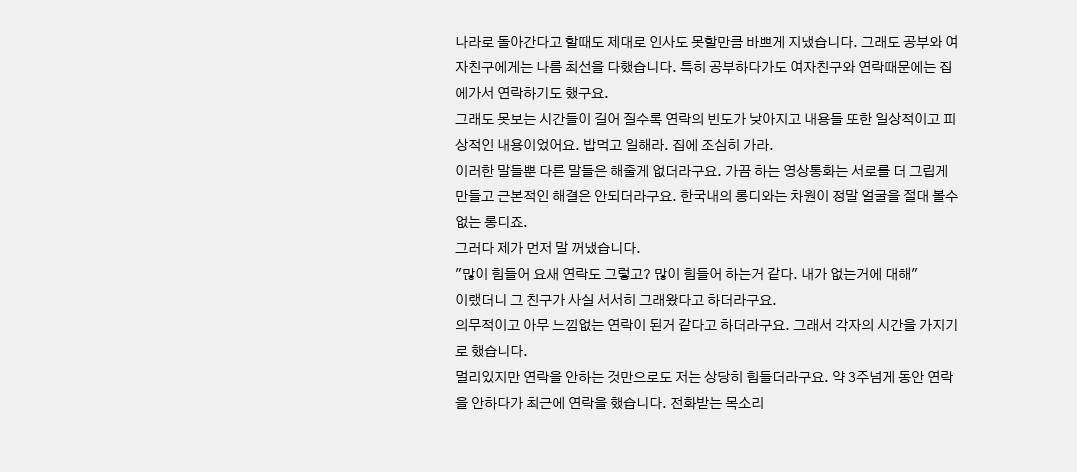나라로 돌아간다고 할때도 제대로 인사도 못할만큼 바쁘게 지냈습니다. 그래도 공부와 여자친구에게는 나름 최선을 다했습니다. 특히 공부하다가도 여자친구와 연락때문에는 집에가서 연락하기도 했구요.
그래도 못보는 시간들이 길어 질수록 연락의 빈도가 낮아지고 내용들 또한 일상적이고 피상적인 내용이었어요. 밥먹고 일해라. 집에 조심히 가라.
이러한 말들뿐 다른 말들은 해줄게 없더라구요. 가끔 하는 영상통화는 서로를 더 그립게 만들고 근본적인 해결은 안되더라구요. 한국내의 롱디와는 차원이 정말 얼굴을 절대 볼수없는 롱디죠.
그러다 제가 먼저 말 꺼냈습니다.
"많이 힘들어 요새 연락도 그렇고? 많이 힘들어 하는거 같다. 내가 없는거에 대해"
이랬더니 그 친구가 사실 서서히 그래왔다고 하더라구요.
의무적이고 아무 느낌없는 연락이 된거 같다고 하더라구요. 그래서 각자의 시간을 가지기로 했습니다.
멀리있지만 연락을 안하는 것만으로도 저는 상당히 힘들더라구요. 약 3주넘게 동안 연락을 안하다가 최근에 연락을 했습니다. 전화받는 목소리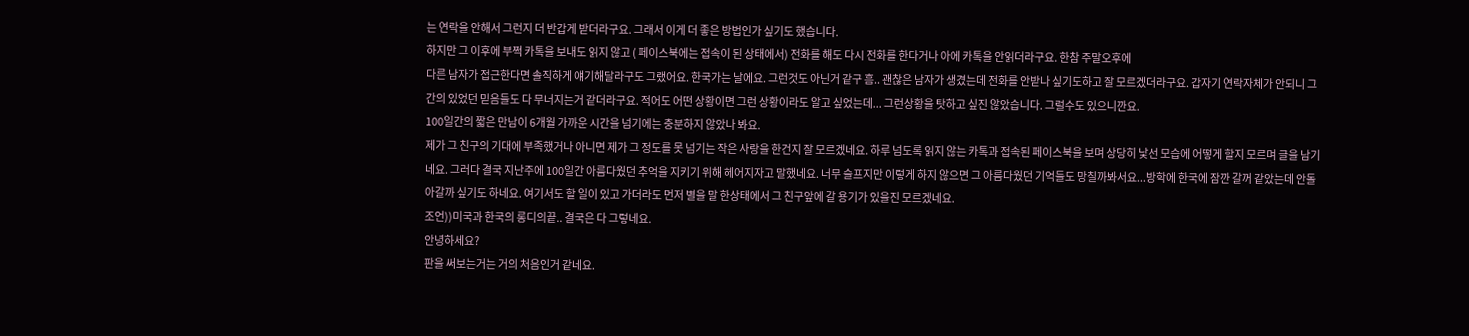는 연락을 안해서 그런지 더 반갑게 받더라구요. 그래서 이게 더 좋은 방법인가 싶기도 했습니다.
하지만 그 이후에 부쩍 카톡을 보내도 읽지 않고 ( 페이스북에는 접속이 된 상태에서) 전화를 해도 다시 전화를 한다거나 아에 카톡을 안읽더라구요. 한참 주말오후에
다른 남자가 접근한다면 솔직하게 얘기해달라구도 그랬어요. 한국가는 날에요. 그런것도 아닌거 같구 흠.. 괜찮은 남자가 생겼는데 전화를 안받나 싶기도하고 잘 모르겠더라구요. 갑자기 연락자체가 안되니 그 간의 있었던 믿음들도 다 무너지는거 같더라구요. 적어도 어떤 상황이면 그런 상황이라도 알고 싶었는데... 그런상황을 탓하고 싶진 않았습니다. 그럴수도 있으니깐요.
100일간의 짧은 만남이 6개월 가까운 시간을 넘기에는 충분하지 않았나 봐요.
제가 그 친구의 기대에 부족했거나 아니면 제가 그 정도를 못 넘기는 작은 사랑을 한건지 잘 모르겠네요. 하루 넘도록 읽지 않는 카톡과 접속된 페이스북을 보며 상당히 낯선 모습에 어떻게 할지 모르며 글을 남기네요. 그러다 결국 지난주에 100일간 아름다웠던 추억을 지키기 위해 헤어지자고 말했네요. 너무 슬프지만 이렇게 하지 않으면 그 아름다웠던 기억들도 망칠까봐서요...방학에 한국에 잠깐 갈꺼 같았는데 안돌아갈까 싶기도 하네요. 여기서도 할 일이 있고 가더라도 먼저 별을 말 한상태에서 그 친구앞에 갈 용기가 있을진 모르겠네요.
조언))미국과 한국의 롱디의끝.. 결국은 다 그렇네요.
안녕하세요?
판을 써보는거는 거의 처음인거 같네요.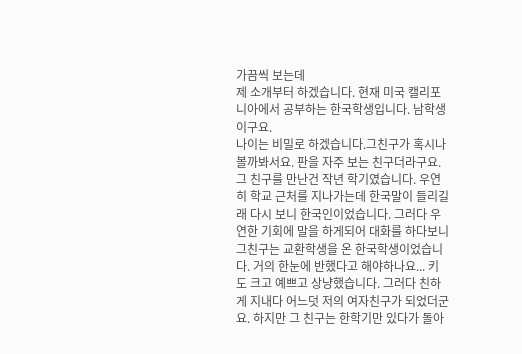가끔씩 보는데
제 소개부터 하겠습니다. 현재 미국 캘리포니아에서 공부하는 한국학생입니다. 남학생이구요.
나이는 비밀로 하겠습니다.그친구가 혹시나 볼까봐서요. 판을 자주 보는 친구더라구요.
그 친구를 만난건 작년 학기였습니다. 우연히 학교 근처를 지나가는데 한국말이 들리길래 다시 보니 한국인이었습니다. 그러다 우연한 기회에 말을 하게되어 대화를 하다보니 그친구는 교환학생을 온 한국학생이었습니다. 거의 한눈에 반했다고 해야하나요... 키도 크고 예쁘고 상냥했습니다. 그러다 친하게 지내다 어느덧 저의 여자친구가 되었더군요. 하지만 그 친구는 한학기만 있다가 돌아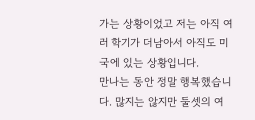가는 상황이었고 저는 아직 여러 학기가 더남아서 아직도 미국에 있는 상황입니다.
만나는 동안 정말 행복했습니다. 많지는 않지만 둘셋의 여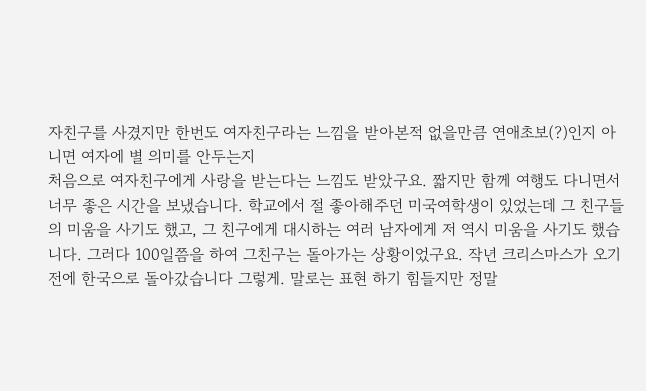자친구를 사겼지만 한번도 여자친구라는 느낌을 받아본적 없을만큼 연애초보(?)인지 아니면 여자에 별 의미를 안두는지
처음으로 여자친구에게 사랑을 받는다는 느낌도 받았구요. 짧지만 함께 여행도 다니면서 너무 좋은 시간을 보냈습니다. 학교에서 절 좋아해주던 미국여학생이 있었는데 그 친구들의 미움을 사기도 했고, 그 친구에게 대시하는 여러 남자에게 저 역시 미움을 사기도 했습니다. 그러다 100일쯤을 하여 그친구는 돌아가는 상황이었구요. 작년 크리스마스가 오기전에 한국으로 돌아갔습니다 그렇게. 말로는 표현 하기 힘들지만 정말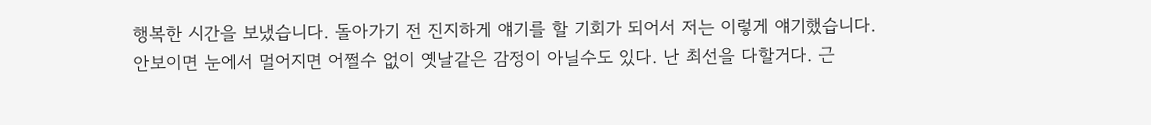행복한 시간을 보냈습니다. 돌아가기 전 진지하게 얘기를 할 기회가 되어서 저는 이렇게 얘기했습니다.
안보이면 눈에서 멀어지면 어쩔수 없이 옛날같은 감정이 아닐수도 있다. 난 최선을 다할거다. 근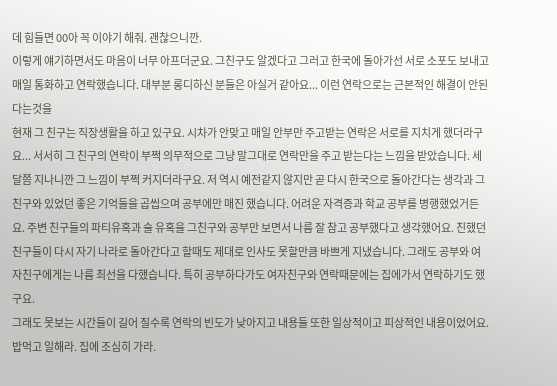데 힘들면 00아 꼭 이야기 해줘. 괜찮으니깐.
이렇게 얘기하면서도 마음이 너무 아프더군요. 그친구도 알겠다고 그러고 한국에 돌아가선 서로 소포도 보내고 매일 통화하고 연락했습니다. 대부분 롱디하신 분들은 아실거 같아요... 이런 연락으로는 근본적인 해결이 안된다는것을
현재 그 친구는 직장생활을 하고 있구요. 시차가 안맞고 매일 안부만 주고받는 연락은 서로를 지치게 했더라구요... 서서히 그 친구의 연락이 부쩍 의무적으로 그냥 말그대로 연락만을 주고 받는다는 느낌을 받았습니다. 세달쯤 지나니깐 그 느낌이 부쩍 커지더라구요. 저 역시 예전같지 않지만 곧 다시 한국으로 돌아간다는 생각과 그 친구와 있었던 좋은 기억들을 곱씹으며 공부에만 매진 했습니다. 어려운 자격증과 학교 공부를 병행했었거든요. 주변 친구들의 파티유혹과 술 유혹을 그친구와 공부만 보면서 나름 잘 참고 공부했다고 생각했어요. 친했던 친구들이 다시 자기 나라로 돌아간다고 할때도 제대로 인사도 못할만큼 바쁘게 지냈습니다. 그래도 공부와 여자친구에게는 나름 최선을 다했습니다. 특히 공부하다가도 여자친구와 연락때문에는 집에가서 연락하기도 했구요.
그래도 못보는 시간들이 길어 질수록 연락의 빈도가 낮아지고 내용들 또한 일상적이고 피상적인 내용이었어요. 밥먹고 일해라. 집에 조심히 가라.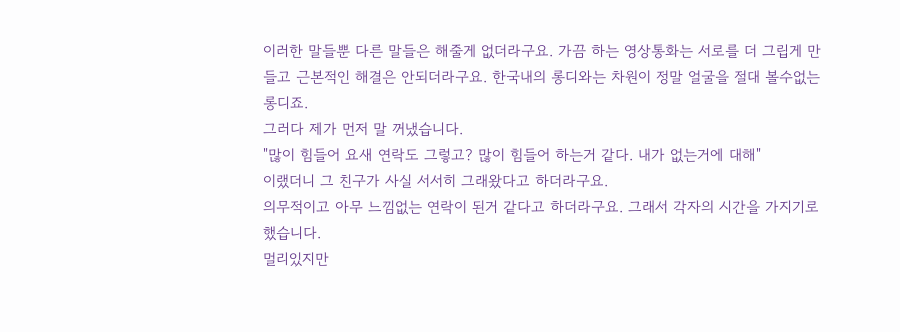이러한 말들뿐 다른 말들은 해줄게 없더라구요. 가끔 하는 영상통화는 서로를 더 그립게 만들고 근본적인 해결은 안되더라구요. 한국내의 롱디와는 차원이 정말 얼굴을 절대 볼수없는 롱디죠.
그러다 제가 먼저 말 꺼냈습니다.
"많이 힘들어 요새 연락도 그렇고? 많이 힘들어 하는거 같다. 내가 없는거에 대해"
이랬더니 그 친구가 사실 서서히 그래왔다고 하더라구요.
의무적이고 아무 느낌없는 연락이 된거 같다고 하더라구요. 그래서 각자의 시간을 가지기로 했습니다.
멀리있지만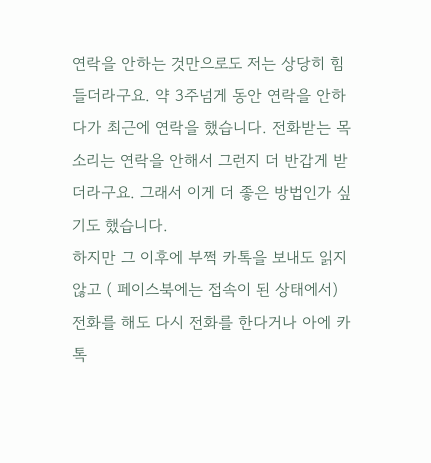연락을 안하는 것만으로도 저는 상당히 힘들더라구요. 약 3주넘게 동안 연락을 안하다가 최근에 연락을 했습니다. 전화받는 목소리는 연락을 안해서 그런지 더 반갑게 받더라구요. 그래서 이게 더 좋은 방법인가 싶기도 했습니다.
하지만 그 이후에 부쩍 카톡을 보내도 읽지 않고 ( 페이스북에는 접속이 된 상태에서) 전화를 해도 다시 전화를 한다거나 아에 카톡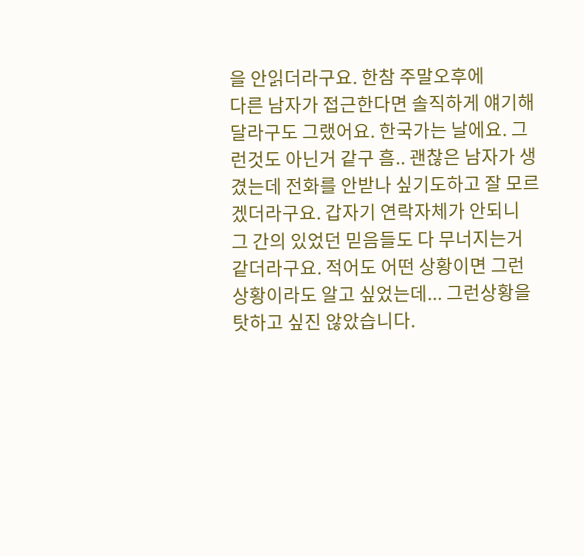을 안읽더라구요. 한참 주말오후에
다른 남자가 접근한다면 솔직하게 얘기해달라구도 그랬어요. 한국가는 날에요. 그런것도 아닌거 같구 흠.. 괜찮은 남자가 생겼는데 전화를 안받나 싶기도하고 잘 모르겠더라구요. 갑자기 연락자체가 안되니 그 간의 있었던 믿음들도 다 무너지는거 같더라구요. 적어도 어떤 상황이면 그런 상황이라도 알고 싶었는데... 그런상황을 탓하고 싶진 않았습니다.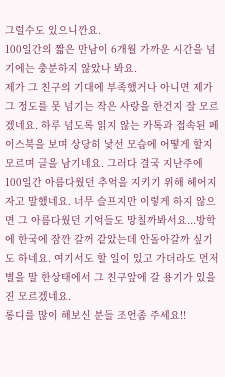그럴수도 있으니깐요.
100일간의 짧은 만남이 6개월 가까운 시간을 넘기에는 충분하지 않았나 봐요.
제가 그 친구의 기대에 부족했거나 아니면 제가 그 정도를 못 넘기는 작은 사랑을 한건지 잘 모르겠네요. 하루 넘도록 읽지 않는 카톡과 접속된 페이스북을 보며 상당히 낯선 모습에 어떻게 할지 모르며 글을 남기네요. 그러다 결국 지난주에 100일간 아름다웠던 추억을 지키기 위해 헤어지자고 말했네요. 너무 슬프지만 이렇게 하지 않으면 그 아름다웠던 기억들도 망칠까봐서요...방학에 한국에 잠깐 갈꺼 같았는데 안돌아갈까 싶기도 하네요. 여기서도 할 일이 있고 가더라도 먼저 별을 말 한상태에서 그 친구앞에 갈 용기가 있을진 모르겠네요.
롱디를 많이 해보신 분들 조언좀 주세요!!